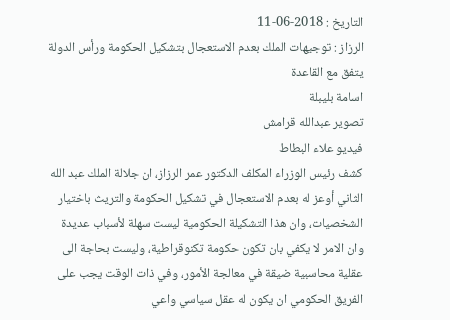التاريخ : 2018-06-11
الرزاز : توجيهات الملك بعدم الاستعجال بتشكيل الحكومة ورأس الدولة يتفق مع القاعدة
اسامة بليبلة
تصوير عبدالله قرامش
فيديو علاء البطاط
كشف رئيس الوزراء المكلف الدكتور عمر الرزاز، ان جلالة الملك عبد الله الثاني أوعز له بعدم الاستعجال في تشكيل الحكومة والتريث باختيار الشخصيات، وان هذا التشكيلة الحكومية ليست سهلة لأسباب عديدة وان الامر لا يكفي بان تكون حكومة تكنوقراطية، وليست بحاجة الى عقلية محاسبية ضيقة في معالجة الأمور، وفي ذات الوقت يجب على الفريق الحكومي ان يكون له عقل سياسي واعي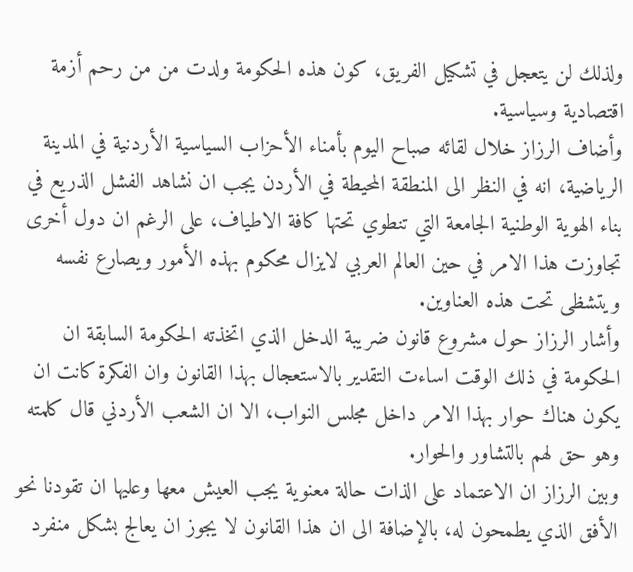ولذلك لن يتعجل في تشكيل الفريق، كون هذه الحكومة ولدت من من رحم أزمة اقتصادية وسياسية.
وأضاف الرزاز خلال لقائه صباح اليوم بأمناء الأحزاب السياسية الأردنية في المدينة الرياضية، انه في النظر الى المنطقة المحيطة في الأردن يجب ان نشاهد الفشل الذريع في بناء الهوية الوطنية الجامعة التي تنطوي تحتها كافة الاطياف، على الرغم ان دول أخرى تجاوزت هذا الامر في حين العالم العربي لايزال محكوم بهذه الأمور ويصارع نفسه ويتشظى تحت هذه العناوين.
وأشار الرزاز حول مشروع قانون ضريبة الدخل الذي اتخذته الحكومة السابقة ان الحكومة في ذلك الوقت اساءت التقدير بالاستعجال بهذا القانون وان الفكرة كانت ان يكون هناك حوار بهذا الامر داخل مجلس النواب، الا ان الشعب الأردني قال كلمته وهو حق لهم بالتشاور والحوار.
وبين الرزاز ان الاعتماد على الذات حالة معنوية يجب العيش معها وعليها ان تقودنا نحو الأفق الذي يطمحون له، بالإضافة الى ان هذا القانون لا يجوز ان يعالج بشكل منفرد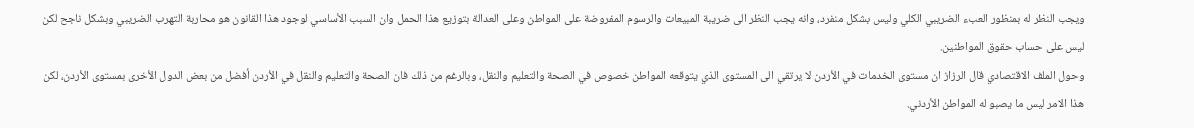ويجب النظر له بمنظور العبء الضريبي الكلي وليس بشكل منفرد، وانه يجب النظر الى ضريبة المبيعات والرسوم المفروضة على المواطن وعلى العدالة بتوزيع هذا الحمل وان السبب الأساسي لوجود هذا القانون هو محاربة التهرب الضريبي وبشكل ناجح لكن ليس على حساب حقوق المواطنين.
وحول الملف الاقتصادي قال الرزاز ان مستوى الخدمات في الأردن لا يرتقي الى المستوى الذي يتوقعه المواطن خصوص في الصحة والتعليم والنقل، وبالرغم من ذلك فان الصحة والتعليم والنقل في الأردن أفضل من بعض الدول الأخرى بمستوى الأردن، لكن هذا الامر ليس ما يصبو له المواطن الأردني.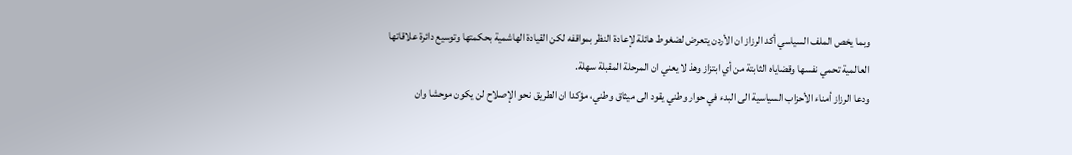وبما يخص الملف السياسي أكد الرزاز ان الأردن يتعرض لضغوط هائلة لإعادة النظر بمواقفه لكن القيادة الهاشمية بحكمتها وتوسيع دائرة علاقاتها العالمية تحمي نفسها وقضاياه الثابتة من أي ابتزاز وهذ لا يعني ان المرحلة المقبلة سهلة.
ودعا الرزاز أمناء الأحزاب السياسية الى البدء في حوار وطني يقود الى ميثاق وطني، مؤكدا ان الطريق نحو الإصلاح لن يكون موحشا وان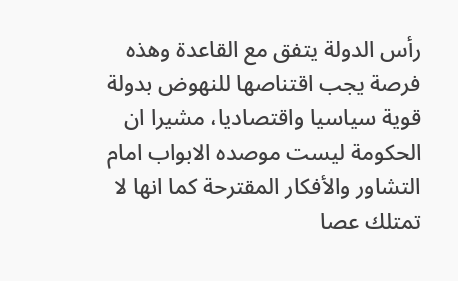رأس الدولة يتفق مع القاعدة وهذه فرصة يجب اقتناصها للنهوض بدولة قوية سياسيا واقتصاديا، مشيرا ان الحكومة ليست موصده الابواب امام التشاور والأفكار المقترحة كما انها لا تمتلك عصا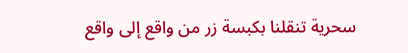سحرية تنقلنا بكبسة زر من واقع إلى واقع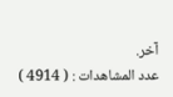آخر.
عدد المشاهدات : ( 4914 )